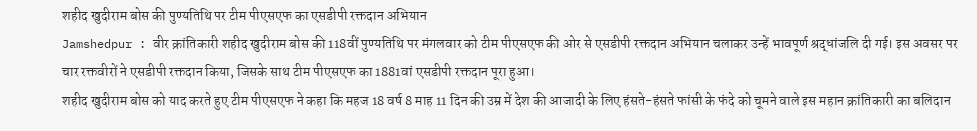शहीद खुदीराम बोस की पुण्यतिथि पर टीम पीएसएफ का एसडीपी रक्तदान अभियान
Jamshedpur : वीर क्रांतिकारी शहीद खुदीराम बोस की 118वीं पुण्यतिथि पर मंगलवार को टीम पीएसएफ की ओर से एसडीपी रक्तदान अभियान चलाकर उन्हें भावपूर्ण श्रद्धांजलि दी गई। इस अवसर पर चार रक्तवीरों ने एसडीपी रक्तदान किया, जिसके साथ टीम पीएसएफ का 1881वां एसडीपी रक्तदान पूरा हुआ।
शहीद खुदीराम बोस को याद करते हुए टीम पीएसएफ ने कहा कि महज 18 वर्ष 8 माह 11 दिन की उम्र में देश की आजादी के लिए हंसते-हंसते फांसी के फंदे को चूमने वाले इस महान क्रांतिकारी का बलिदान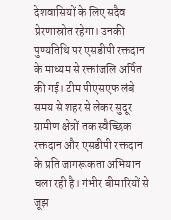देशवासियों के लिए सदैव प्रेरणास्रोत रहेगा। उनकी पुण्यतिथि पर एसडीपी रक्तदान के माध्यम से रक्तांजलि अर्पित की गई। टीम पीएसएफ लंबे समय से शहर से लेकर सुदूर ग्रामीण क्षेत्रों तक स्वैच्छिक रक्तदान और एसडीपी रक्तदान के प्रति जागरूकता अभियान चला रही है। गंभीर बीमारियों से जूझ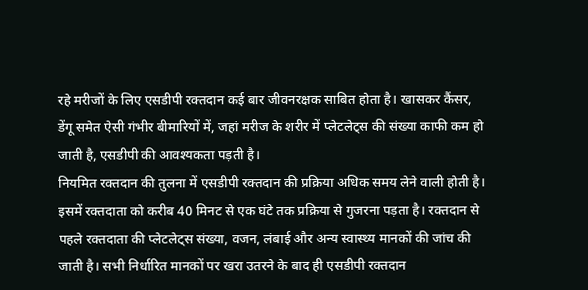रहे मरीजों के लिए एसडीपी रक्तदान कई बार जीवनरक्षक साबित होता है। खासकर कैंसर, डेंगू समेत ऐसी गंभीर बीमारियों में, जहां मरीज के शरीर में प्लेटलेट्स की संख्या काफी कम हो जाती है, एसडीपी की आवश्यकता पड़ती है।
नियमित रक्तदान की तुलना में एसडीपी रक्तदान की प्रक्रिया अधिक समय लेने वाली होती है। इसमें रक्तदाता को करीब 40 मिनट से एक घंटे तक प्रक्रिया से गुजरना पड़ता है। रक्तदान से पहले रक्तदाता की प्लेटलेट्स संख्या, वजन, लंबाई और अन्य स्वास्थ्य मानकों की जांच की जाती है। सभी निर्धारित मानकों पर खरा उतरने के बाद ही एसडीपी रक्तदान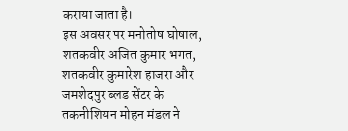कराया जाता है।
इस अवसर पर मनोतोष घोषाल, शतकवीर अजित कुमार भगत, शतकवीर कुमारेश हाजरा और जमशेदपुर ब्लड सेंटर के तकनीशियन मोहन मंडल ने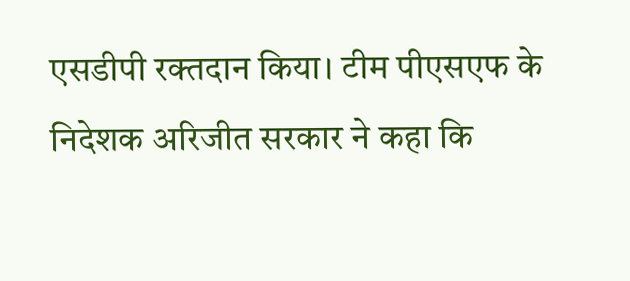एसडीपी रक्तदान किया। टीम पीएसएफ के निदेशक अरिजीत सरकार ने कहा कि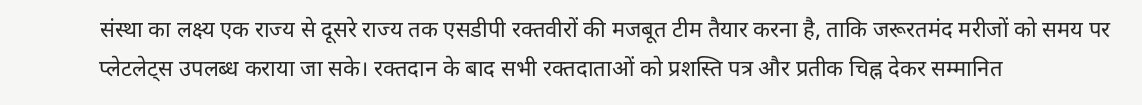संस्था का लक्ष्य एक राज्य से दूसरे राज्य तक एसडीपी रक्तवीरों की मजबूत टीम तैयार करना है, ताकि जरूरतमंद मरीजों को समय पर प्लेटलेट्स उपलब्ध कराया जा सके। रक्तदान के बाद सभी रक्तदाताओं को प्रशस्ति पत्र और प्रतीक चिह्न देकर सम्मानित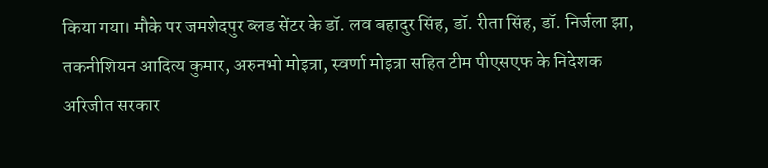किया गया। मौके पर जमशेदपुर ब्लड सेंटर के डॉ. लव बहादुर सिंह, डॉ. रीता सिंह, डॉ. निर्जला झा, तकनीशियन आदित्य कुमार, अरुनभो मोइत्रा, स्वर्णा मोइत्रा सहित टीम पीएसएफ के निदेशक अरिजीत सरकार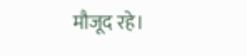मौजूद रहे।